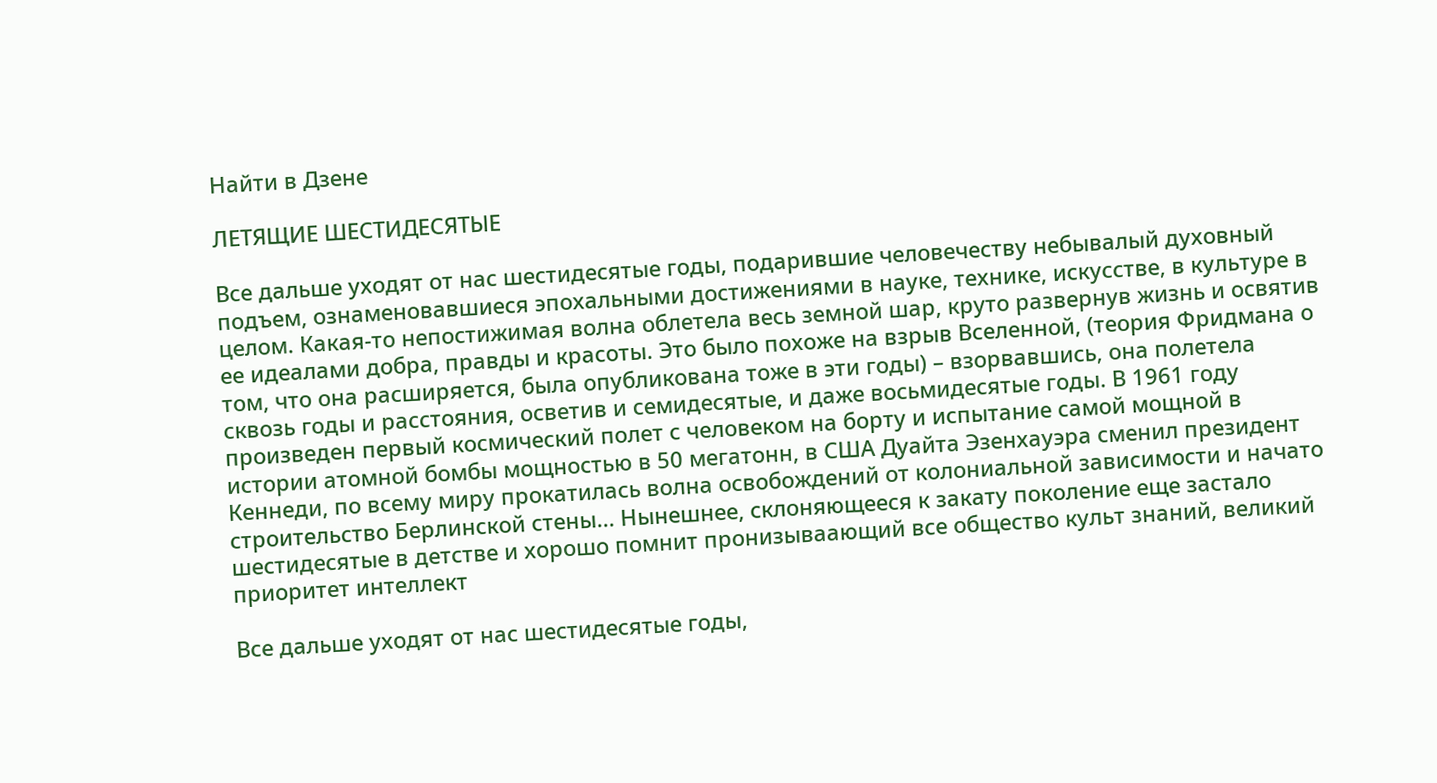Найти в Дзене

ЛЕТЯЩИЕ ШЕСТИДЕСЯТЫЕ

Все дальше уходят от нас шестидесятые годы, подарившие человечеству небывалый духовный подъем, ознаменовавшиеся эпохальными достижениями в науке, технике, искусстве, в культуре в целом. Какая-то непостижимая волна облетела весь земной шар, круто развернув жизнь и освятив ее идеалами добра, правды и красоты. Это было похоже на взрыв Вселенной, (теория Фридмана о том, что она расширяется, была опубликована тоже в эти годы) – взорвавшись, она полетела сквозь годы и расстояния, осветив и семидесятые, и даже восьмидесятые годы. В 1961 году произведен первый космический полет с человеком на борту и испытание самой мощной в истории атомной бомбы мощностью в 50 мегатонн, в США Дуайта Эзенхауэра сменил президент Кеннеди, по всему миру прокатилась волна освобождений от колониальной зависимости и начато строительство Берлинской стены... Нынешнее, склоняющееся к закату поколение еще застало шестидесятые в детстве и хорошо помнит пронизываающий все общество культ знаний, великий приоритет интеллект

Все дальше уходят от нас шестидесятые годы,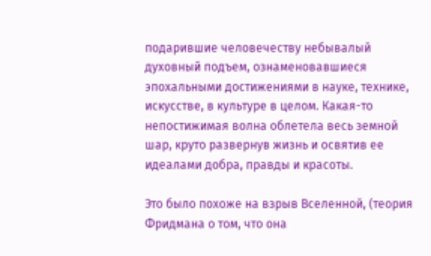подарившие человечеству небывалый духовный подъем, ознаменовавшиеся эпохальными достижениями в науке, технике, искусстве, в культуре в целом. Какая-то непостижимая волна облетела весь земной шар, круто развернув жизнь и освятив ее идеалами добра, правды и красоты.

Это было похоже на взрыв Вселенной, (теория Фридмана о том, что она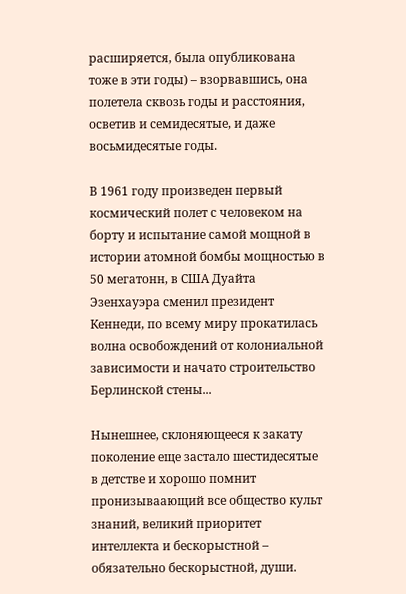расширяется, была опубликована тоже в эти годы) – взорвавшись, она полетела сквозь годы и расстояния, осветив и семидесятые, и даже восьмидесятые годы.

В 1961 году произведен первый космический полет с человеком на борту и испытание самой мощной в истории атомной бомбы мощностью в 50 мегатонн, в США Дуайта Эзенхауэра сменил президент Кеннеди, по всему миру прокатилась волна освобождений от колониальной зависимости и начато строительство Берлинской стены...

Нынешнее, склоняющееся к закату поколение еще застало шестидесятые в детстве и хорошо помнит пронизываающий все общество культ знаний, великий приоритет интеллекта и бескорыстной – обязательно бескорыстной, души.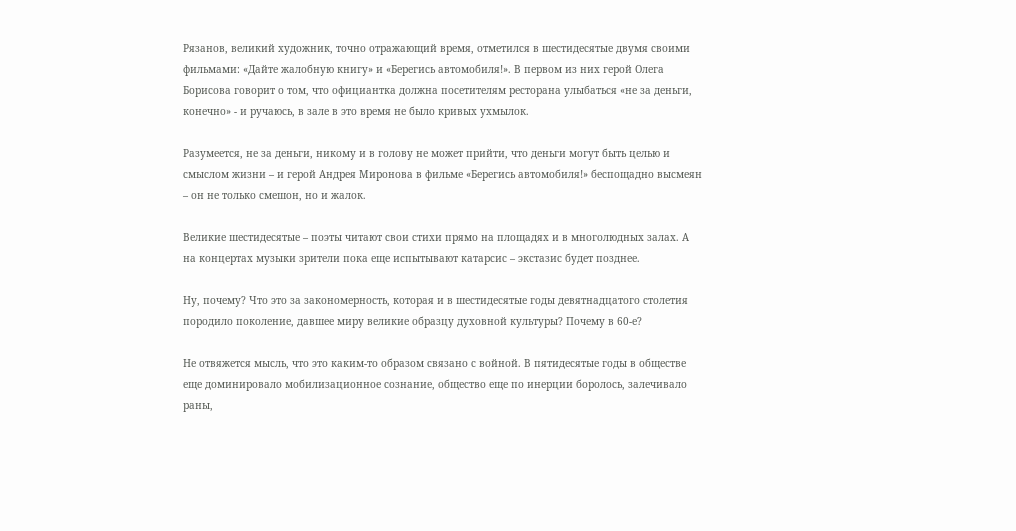Рязанов, великий художник, точно отражающий время, отметился в шестидесятые двумя своими фильмами: «Дайте жалобную книгу» и «Берегись автомобиля!». В первом из них герой Олега Борисова говорит о том, что официантка должна посетителям ресторана улыбаться «не за деньги, конечно» - и ручаюсь, в зале в это время не было кривых ухмылок.

Разумеется, не за деньги, никому и в голову не может прийти, что деньги могут быть целью и смыслом жизни – и герой Андрея Миронова в фильме «Берегись автомобиля!» беспощадно высмеян – он не только смешон, но и жалок.

Великие шестидесятые – поэты читают свои стихи прямо на площадях и в многолюдных залах. А на концертах музыки зрители пока еще испытывают катарсис – экстазис будет позднее.

Ну, почему? Что это за закономерность, которая и в шестидесятые годы девятнадцатого столетия породило поколение, давшее миру великие образцу духовной культуры? Почему в 60-е?

Не отвяжется мысль, что это каким-то образом связано с войной. В пятидесятые годы в обществе еще доминировало мобилизационное сознание, общество еще по инерции боролось, залечивало раны,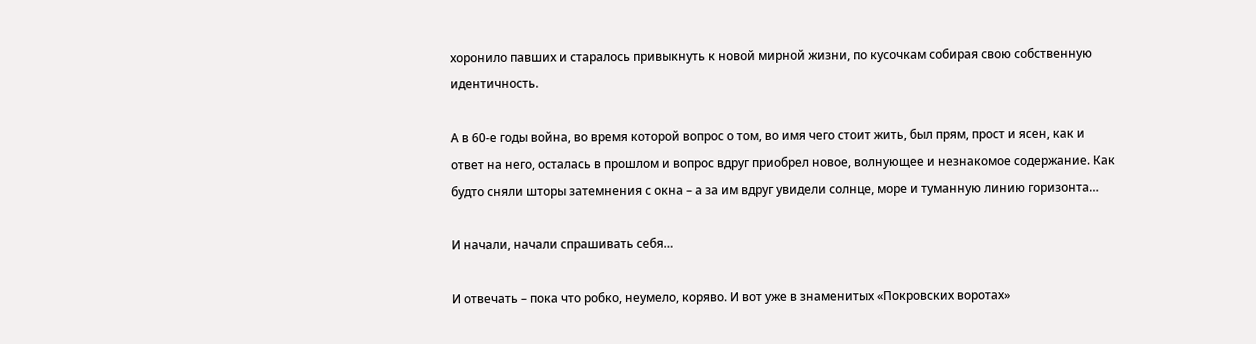хоронило павших и старалось привыкнуть к новой мирной жизни, по кусочкам собирая свою собственную идентичность.

А в 60-е годы война, во время которой вопрос о том, во имя чего стоит жить, был прям, прост и ясен, как и ответ на него, осталась в прошлом и вопрос вдруг приобрел новое, волнующее и незнакомое содержание. Как будто сняли шторы затемнения с окна – а за им вдруг увидели солнце, море и туманную линию горизонта…

И начали, начали спрашивать себя…

И отвечать – пока что робко, неумело, коряво. И вот уже в знаменитых «Покровских воротах»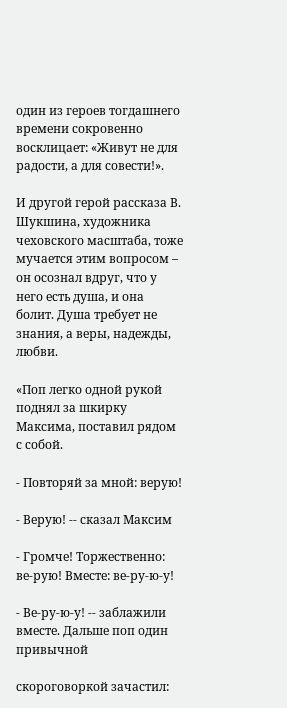один из героев тогдашнего времени сокровенно восклицает: «Живут не для радости, а для совести!».

И другой герой рассказа В. Шукшина, художника чеховского масштаба, тоже мучается этим вопросом – он осознал вдруг, что у него есть душа, и она болит. Душа требует не знания, а веры, надежды, любви.

«Поп легко одной рукой поднял за шкирку Максима, поставил рядом с собой.

- Повторяй за мной: верую!

- Верую! -- сказал Максим

- Громче! Торжественно: ве-рую! Вместе: ве-ру-ю-у!

- Ве-ру-ю-у! -- заблажили вместе. Дальше поп один привычной

скороговоркой зачастил: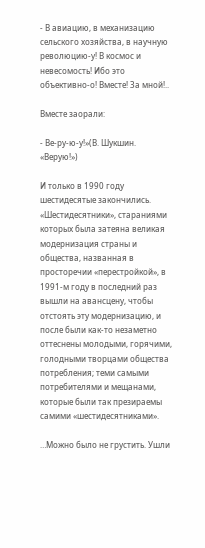- В авиацию, в механизацию сельского хозяйства, в научную революцию-у! В космос и невесомость! Ибо это объективно-о! Вместе! За мной!..

Вместе заорали:

- Ве-ру-ю-у!»(В. Шукшин. «Верую!»)

И только в 1990 году шестидесятые закончились. «Шестидесятники», стараниями которых была затеяна великая модернизация страны и общества, названная в просторечии «перестройкой», в 1991-м году в последний раз вышли на авансцену, чтобы отстоять эту модернизацию, и после были как-то незаметно оттеснены молодыми, горячими, голодными творцами общества потребления; теми самыми потребителями и мещанами, которые были так презираемы самими «шестидесятниками».

…Можно было не грустить. Ушли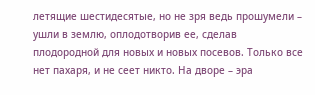летящие шестидесятые, но не зря ведь прошумели – ушли в землю, оплодотворив ее, сделав плодородной для новых и новых посевов. Только все нет пахаря, и не сеет никто. На дворе – эра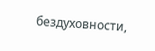бездуховности,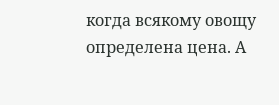когда всякому овощу определена цена. А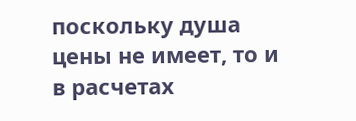поскольку душа цены не имеет, то и в расчетах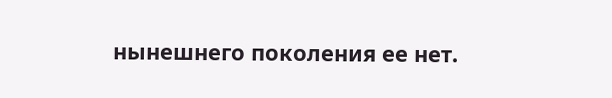нынешнего поколения ее нет.